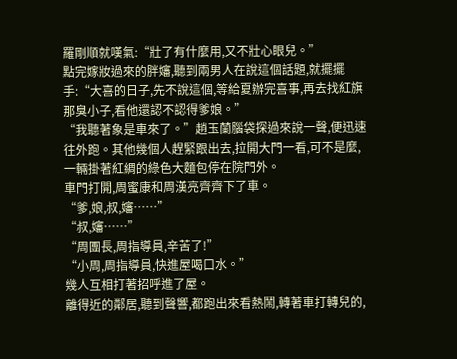羅剛順就嘆氣:“壯了有什麼用,又不壯心眼兒。”
點完嫁妝過來的胖嬸,聽到兩男人在說這個話題,就擺擺手:“大喜的日子,先不說這個,等給夏辦完喜事,再去找紅旗那臭小子,看他還認不認得爹娘。”
“我聽著象是車來了。”趙玉蘭腦袋探過來說一聲,便迅速往外跑。其他幾個人趕緊跟出去,拉開大門一看,可不是麼,一輛掛著紅綢的綠色大麵包停在院門外。
車門打開,周蜜康和周漢亮齊齊下了車。
“爹,娘,叔,嬸……”
“叔,嬸……”
“周團長,周指導員,辛苦了!”
“小周,周指導員,快進屋喝口水。”
幾人互相打著招呼進了屋。
離得近的鄰居,聽到聲響,都跑出來看熱鬧,轉著車打轉兒的,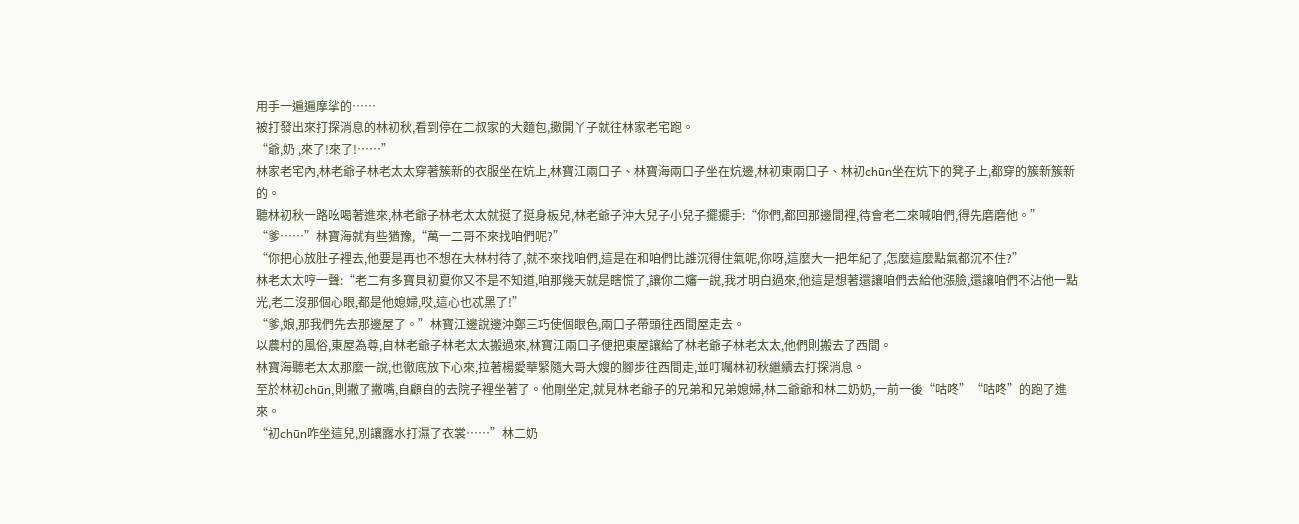用手一遍遍摩挲的……
被打發出來打探消息的林初秋,看到停在二叔家的大麵包,撒開丫子就往林家老宅跑。
“爺,奶 ,來了!來了!……”
林家老宅內,林老爺子林老太太穿著簇新的衣服坐在炕上,林寶江兩口子、林寶海兩口子坐在炕邊,林初東兩口子、林初chūn坐在炕下的凳子上,都穿的簇新簇新的。
聽林初秋一路吆喝著進來,林老爺子林老太太就挺了挺身板兒,林老爺子沖大兒子小兒子擺擺手:“你們,都回那邊間裡,待會老二來喊咱們,得先磨磨他。”
“爹……”林寶海就有些猶豫,“萬一二哥不來找咱們呢?”
“你把心放肚子裡去,他要是再也不想在大林村待了,就不來找咱們,這是在和咱們比誰沉得住氣呢,你呀,這麼大一把年紀了,怎麼這麼點氣都沉不住?”
林老太太哼一聲:“老二有多寶貝初夏你又不是不知道,咱那幾天就是瞎慌了,讓你二嬸一說,我才明白過來,他這是想著還讓咱們去給他漲臉,還讓咱們不沾他一點光,老二沒那個心眼,都是他媳婦,哎,這心也忒黑了!”
“爹,娘,那我們先去那邊屋了。”林寶江邊說邊沖鄭三巧使個眼色,兩口子帶頭往西間屋走去。
以農村的風俗,東屋為尊,自林老爺子林老太太搬過來,林寶江兩口子便把東屋讓給了林老爺子林老太太,他們則搬去了西間。
林寶海聽老太太那麼一說,也徹底放下心來,拉著楊愛華緊隨大哥大嫂的腳步往西間走,並叮囑林初秋繼續去打探消息。
至於林初chūn,則撇了撇嘴,自顧自的去院子裡坐著了。他剛坐定,就見林老爺子的兄弟和兄弟媳婦,林二爺爺和林二奶奶,一前一後“咕咚”“咕咚”的跑了進來。
“初chūn咋坐這兒,別讓露水打濕了衣裳……”林二奶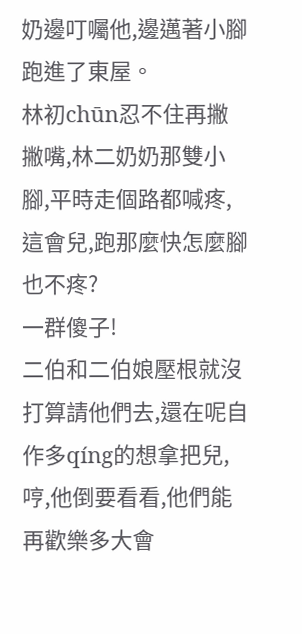奶邊叮囑他,邊邁著小腳跑進了東屋。
林初chūn忍不住再撇撇嘴,林二奶奶那雙小腳,平時走個路都喊疼,這會兒,跑那麼快怎麼腳也不疼?
一群傻子!
二伯和二伯娘壓根就沒打算請他們去,還在呢自作多qíng的想拿把兒,哼,他倒要看看,他們能再歡樂多大會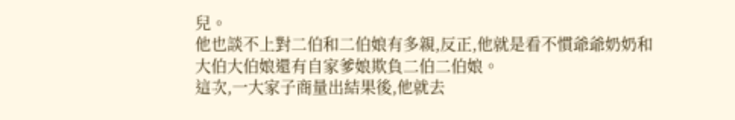兒。
他也談不上對二伯和二伯娘有多親,反正,他就是看不慣爺爺奶奶和大伯大伯娘還有自家爹娘欺負二伯二伯娘。
這次,一大家子商量出結果後,他就去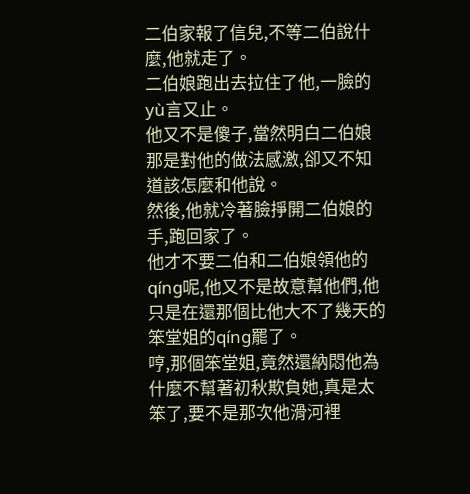二伯家報了信兒,不等二伯說什麼,他就走了。
二伯娘跑出去拉住了他,一臉的yù言又止。
他又不是傻子,當然明白二伯娘那是對他的做法感激,卻又不知道該怎麼和他說。
然後,他就冷著臉掙開二伯娘的手,跑回家了。
他才不要二伯和二伯娘領他的qíng呢,他又不是故意幫他們,他只是在還那個比他大不了幾天的笨堂姐的qíng罷了。
哼,那個笨堂姐,竟然還納悶他為什麼不幫著初秋欺負她,真是太笨了,要不是那次他滑河裡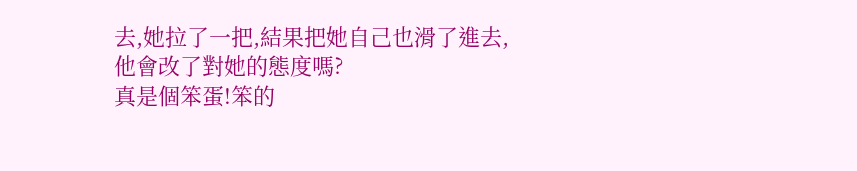去,她拉了一把,結果把她自己也滑了進去,他會改了對她的態度嗎?
真是個笨蛋!笨的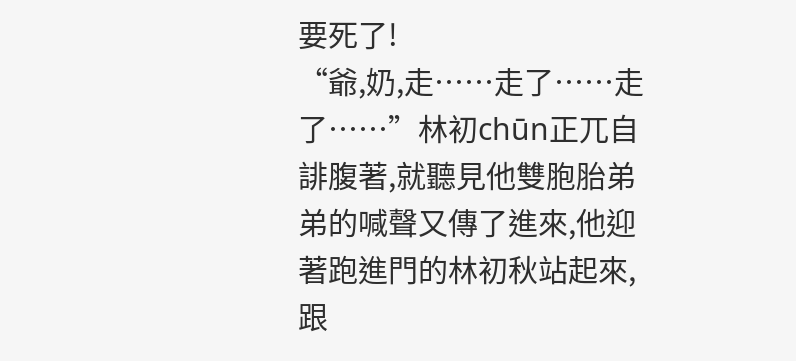要死了!
“爺,奶,走……走了……走了……”林初chūn正兀自誹腹著,就聽見他雙胞胎弟弟的喊聲又傳了進來,他迎著跑進門的林初秋站起來,跟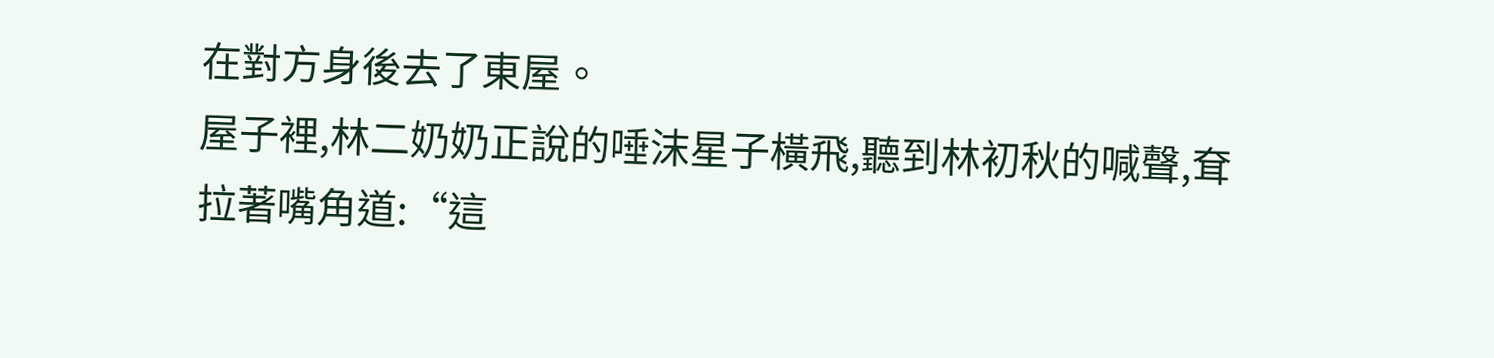在對方身後去了東屋。
屋子裡,林二奶奶正說的唾沫星子橫飛,聽到林初秋的喊聲,耷拉著嘴角道:“這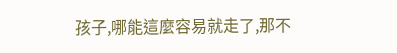孩子,哪能這麼容易就走了,那不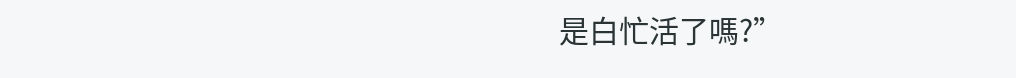是白忙活了嗎?”